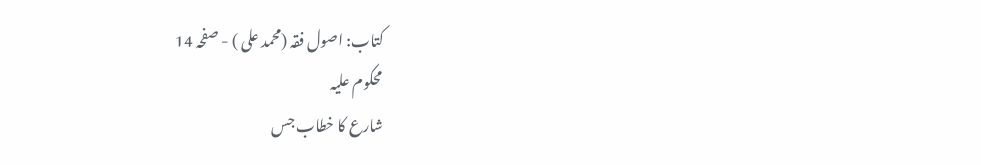کتاب: اصول فقہ (محمد علی ) - صفحہ 14
محکوم علیہ
شارع کا خطاب جس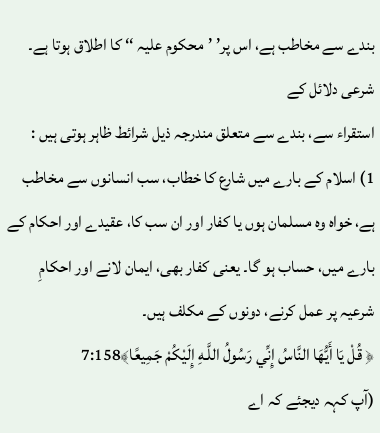بندے سے مخاطب ہے، اس پر’ ’محکوم علیہ ‘‘ کا اطلاق ہوتا ہے۔ شرعی دلائل کے
استقراء سے، بندے سے متعلق مندرجہ ذیل شرائط ظاہر ہوتی ہیں :
1) اسلام کے بارے میں شارع کا خطاب، سب انسانوں سے مخاطب ہے، خواہ وہ مسلمان ہوں یا کفار اور ان سب کا، عقیدے اور احکام کے بارے میں، حساب ہو گا۔ یعنی کفار بھی، ایمان لانے اور احکامِ شرعیہ پر عمل کرنے، دونوں کے مکلف ہیں۔
﴿ قُلْ يَا أَيُّهَا النَّاسُ إِنِّي رَسُولُ اللَّـهِ إِلَيْكُمْ جَمِيعًا﴾7:158
(آپ کہہ دیجئے کہ اے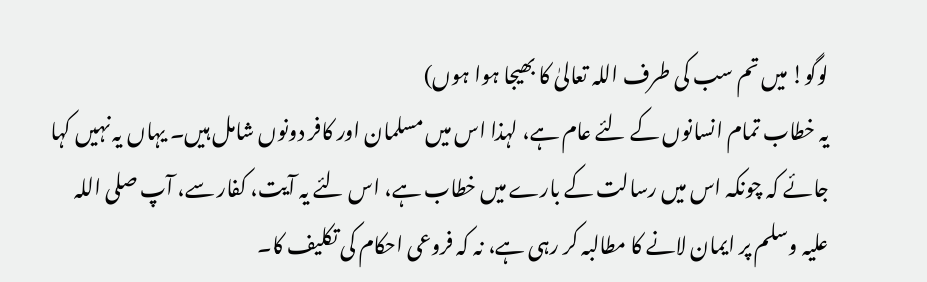لوگو! میں تم سب کی طرف اللہ تعالیٰ کا بھیجا ہوا ہوں)
یہ خطاب تمام انسانوں کے لئے عام ہے، لہذا اس میں مسلمان اور کافر دونوں شامل ہیں۔ یہاں یہ نہیں کہا جائے کہ چونکہ اس میں رسالت کے بارے میں خطاب ہے، اس لئے یہ آیت، کفار سے، آپ صلی اللہ علیہ وسلم پر ایمان لانے کا مطالبہ کر رہی ہے، نہ کہ فروعی احکام کی تکلیف کا۔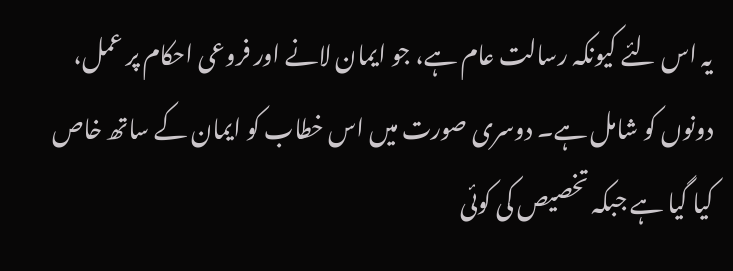یہ اس لئے کیونکہ رسالت عام ہے، جو ایمان لانے اور فروعی احکام پر عمل، دونوں کو شامل ہے۔ دوسری صورت میں اس خطاب کو ایمان کے ساتھ خاص کیا گیا ہے جبکہ تخصیص کی کوئی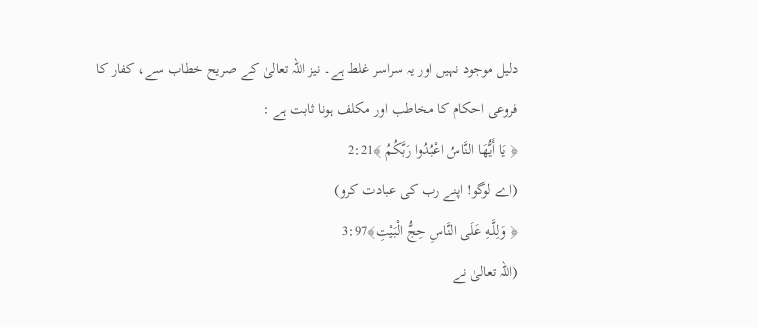دلیل موجود نہیں اور یہ سراسر غلط ہے۔ نیز اللہ تعالیٰ کے صریح خطاب سے، کفار کا فروعی احکام کا مخاطب اور مکلف ہونا ثابت ہے :
﴿ يَا أَيُّهَا النَّاسُ اعْبُدُوا رَبَّكُمُ ﴾2:21
(اے لوگو! اپنے رب کی عبادت کرو)
﴿ وَلِلَّـهِ عَلَى النَّاسِ حِجُّ الْبَيْتِ﴾3:97
(اللہ تعالیٰ نے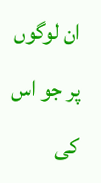ان لوگوں پر جو اس کی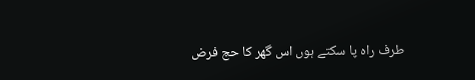طرف راہ پا سکتے ہوں اس گھر کا حج فرض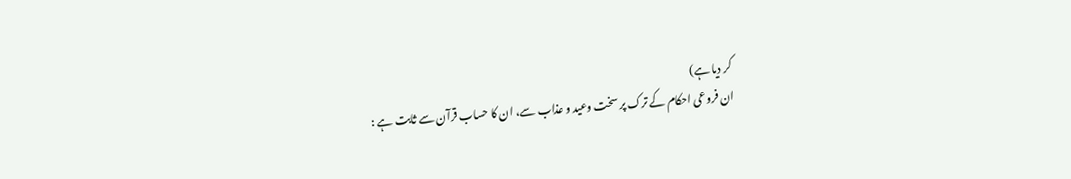کر دیا ہے)
ان فروعی احکام کے ترک پر سخت وعید و عذاب سے، ان کا حساب قرآن سے ثابت ہے :